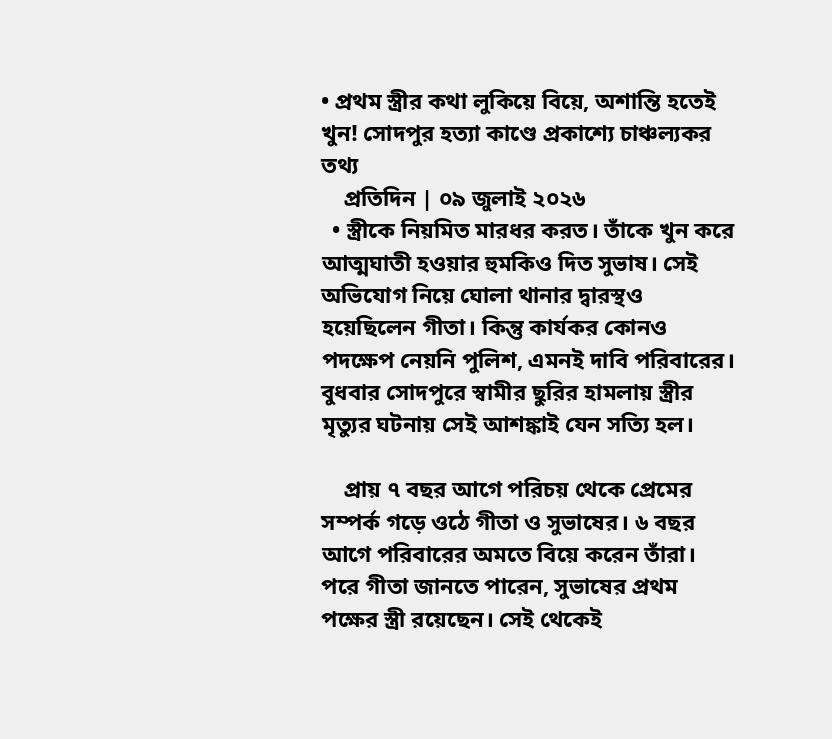• প্রথম স্ত্রীর কথা লুকিয়ে বিয়ে, অশান্তি হতেই খুন! সোদপুর হত্যা কাণ্ডে প্রকাশ্যে চাঞ্চল্যকর তথ্য
    প্রতিদিন | ০৯ জুলাই ২০২৬
  • স্ত্রীকে নিয়মিত মারধর করত। তাঁকে খুন করে আত্মঘাতী হওয়ার হুমকিও দিত সুভাষ। সেই অভিযোগ নিয়ে ঘোলা থানার দ্বারস্থও হয়েছিলেন গীতা। কিন্তু কার্যকর কোনও পদক্ষেপ নেয়নি পুলিশ, এমনই দাবি পরিবারের। বুধবার সোদপুরে স্বামীর ছুরির হামলায় স্ত্রীর মৃত্যুর ঘটনায় সেই আশঙ্কাই যেন সত্যি হল।

    প্রায় ৭ বছর আগে পরিচয় থেকে প্রেমের সম্পর্ক গড়ে ওঠে গীতা ও সুভাষের। ৬ বছর আগে পরিবারের অমতে বিয়ে করেন তাঁরা। পরে গীতা জানতে পারেন, সুভাষের প্রথম পক্ষের স্ত্রী রয়েছেন। সেই থেকেই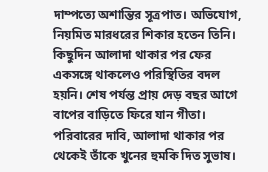দাম্পত্যে অশান্তির সূত্রপাত। অভিযোগ, নিয়মিত মারধরের শিকার হতেন তিনি। কিছুদিন আলাদা থাকার পর ফের একসঙ্গে থাকলেও পরিস্থিতির বদল হয়নি। শেষ পর্যন্ত প্রায় দেড় বছর আগে বাপের বাড়িতে ফিরে যান গীতা। পরিবারের দাবি, আলাদা থাকার পর থেকেই তাঁকে খুনের হুমকি দিত সুভাষ।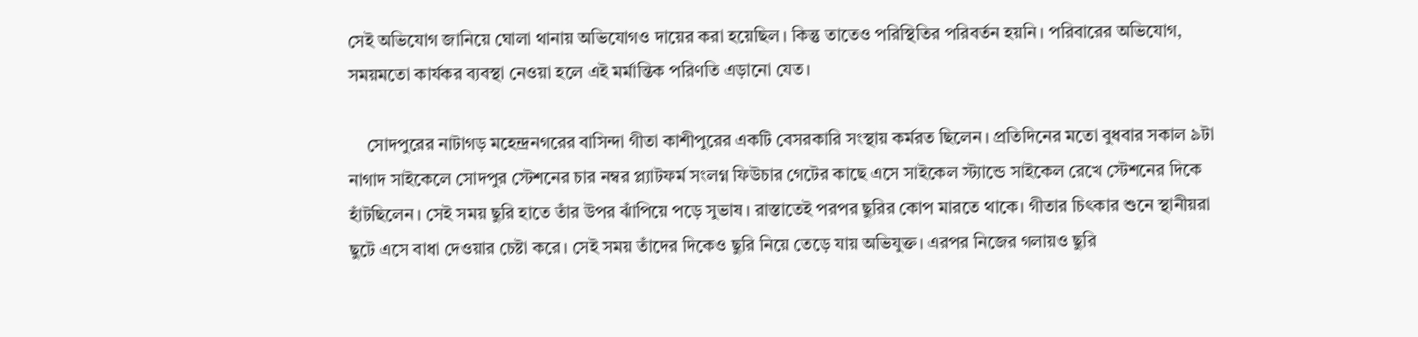সেই অভিযোগ জানিয়ে ঘোলা থানায় অভিযোগও দায়ের করা হয়েছিল। কিন্তু তাতেও পরিস্থিতির পরিবর্তন হয়নি। পরিবারের অভিযোগ, সময়মতো কার্যকর ব্যবস্থা নেওয়া হলে এই মর্মান্তিক পরিণতি এড়ানো যেত।

    সোদপুরের নাটাগড় মহেন্দ্রনগরের বাসিন্দা গীতা কাশীপুরের একটি বেসরকারি সংস্থায় কর্মরত ছিলেন। প্রতিদিনের মতো বুধবার সকাল ৯টা নাগাদ সাইকেলে সোদপুর স্টেশনের চার নম্বর প্ল্যাটফর্ম সংলগ্ন ফিউচার গেটের কাছে এসে সাইকেল স্ট্যান্ডে সাইকেল রেখে স্টেশনের দিকে হাঁটছিলেন। সেই সময় ছুরি হাতে তাঁর উপর ঝাঁপিয়ে পড়ে সুভাষ। রাস্তাতেই পরপর ছুরির কোপ মারতে থাকে। গীতার চিৎকার শুনে স্থানীয়রা ছুটে এসে বাধা দেওয়ার চেষ্টা করে। সেই সময় তাঁদের দিকেও ছুরি নিয়ে তেড়ে যায় অভিযুক্ত। এরপর নিজের গলায়ও ছুরি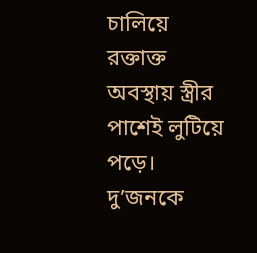চালিয়ে রক্তাক্ত অবস্থায় স্ত্রীর পাশেই লুটিয়ে পড়ে। দু’জনকে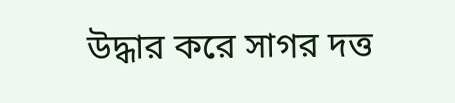উদ্ধার করে সাগর দত্ত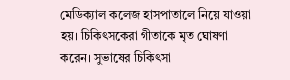মেডিক্যাল কলেজ হাসপাতালে নিয়ে যাওয়া হয়। চিকিৎসকেরা গীতাকে মৃত ঘোষণা করেন। সুভাষের চিকিৎসা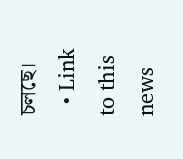চলছে।
  • Link to this news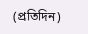(প্রতিদিন)